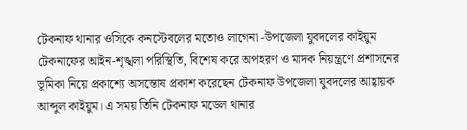টেকনাফ থানার ওসিকে কনস্টেবলের মতোও লাগেনা -উপজেলা যুবদলের কাইয়ুম
টেকনাফের আইন-শৃঙ্খলা পরিস্থিতি, বিশেষ করে অপহরণ ও মাদক নিয়ন্ত্রণে প্রশাসনের ভূমিকা নিয়ে প্রকাশ্যে অসন্তোষ প্রকাশ করেছেন টেকনাফ উপজেলা যুবদলের আহ্বায়ক আব্দুল কাইয়ুম। এ সময় তিনি টেকনাফ মডেল থানার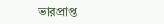ভারপ্রাপ্ত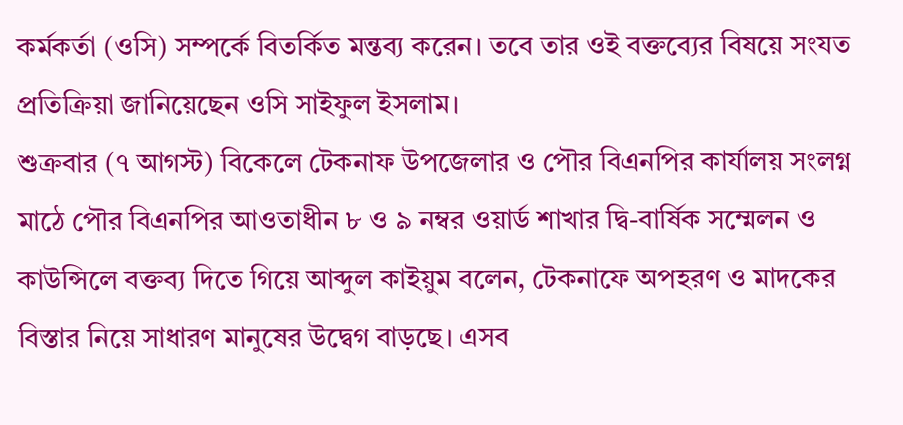কর্মকর্তা (ওসি) সম্পর্কে বিতর্কিত মন্তব্য করেন। তবে তার ওই বক্তব্যের বিষয়ে সংযত প্রতিক্রিয়া জানিয়েছেন ওসি সাইফুল ইসলাম।
শুক্রবার (৭ আগস্ট) বিকেলে টেকনাফ উপজেলার ও পৌর বিএনপির কার্যালয় সংলগ্ন মাঠে পৌর বিএনপির আওতাধীন ৮ ও ৯ নম্বর ওয়ার্ড শাখার দ্বি-বার্ষিক সম্মেলন ও কাউন্সিলে বক্তব্য দিতে গিয়ে আব্দুল কাইয়ুম বলেন, টেকনাফে অপহরণ ও মাদকের বিস্তার নিয়ে সাধারণ মানুষের উদ্বেগ বাড়ছে। এসব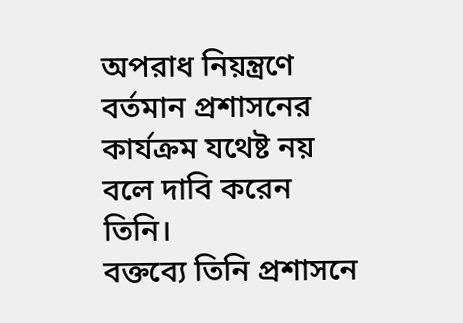অপরাধ নিয়ন্ত্রণে বর্তমান প্রশাসনের কার্যক্রম যথেষ্ট নয় বলে দাবি করেন তিনি।
বক্তব্যে তিনি প্রশাসনে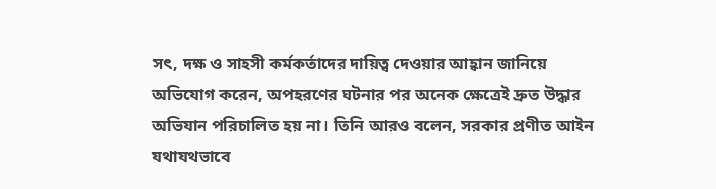সৎ, দক্ষ ও সাহসী কর্মকর্তাদের দায়িত্ব দেওয়ার আহ্বান জানিয়ে অভিযোগ করেন, অপহরণের ঘটনার পর অনেক ক্ষেত্রেই দ্রুত উদ্ধার অভিযান পরিচালিত হয় না। তিনি আরও বলেন, সরকার প্রণীত আইন যথাযথভাবে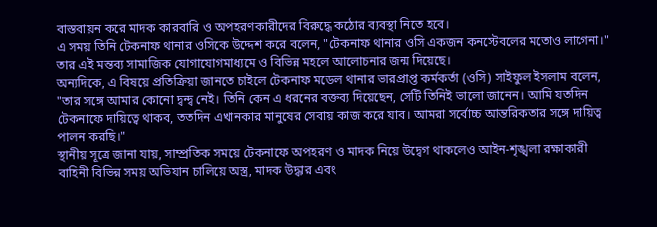বাস্তবায়ন করে মাদক কারবারি ও অপহরণকারীদের বিরুদ্ধে কঠোর ব্যবস্থা নিতে হবে।
এ সময় তিনি টেকনাফ থানার ওসিকে উদ্দেশ করে বলেন, "টেকনাফ থানার ওসি একজন কনস্টেবলের মতোও লাগেনা।" তার এই মন্তব্য সামাজিক যোগাযোগমাধ্যমে ও বিভিন্ন মহলে আলোচনার জন্ম দিয়েছে।
অন্যদিকে, এ বিষয়ে প্রতিক্রিয়া জানতে চাইলে টেকনাফ মডেল থানার ভারপ্রাপ্ত কর্মকর্তা (ওসি) সাইফুল ইসলাম বলেন, "তার সঙ্গে আমার কোনো দ্বন্দ্ব নেই। তিনি কেন এ ধরনের বক্তব্য দিয়েছেন, সেটি তিনিই ভালো জানেন। আমি যতদিন টেকনাফে দায়িত্বে থাকব, ততদিন এখানকার মানুষের সেবায় কাজ করে যাব। আমরা সর্বোচ্চ আন্তরিকতার সঙ্গে দায়িত্ব পালন করছি।"
স্থানীয় সূত্রে জানা যায়, সাম্প্রতিক সময়ে টেকনাফে অপহরণ ও মাদক নিয়ে উদ্বেগ থাকলেও আইন-শৃঙ্খলা রক্ষাকারী বাহিনী বিভিন্ন সময় অভিযান চালিয়ে অস্ত্র, মাদক উদ্ধার এবং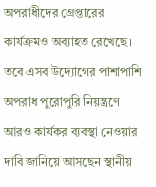অপরাধীদের গ্রেপ্তারের কার্যক্রমও অব্যাহত রেখেছে। তবে এসব উদ্যোগের পাশাপাশি অপরাধ পুরোপুরি নিয়ন্ত্রণে আরও কার্যকর ব্যবস্থা নেওয়ার দাবি জানিয়ে আসছেন স্থানীয়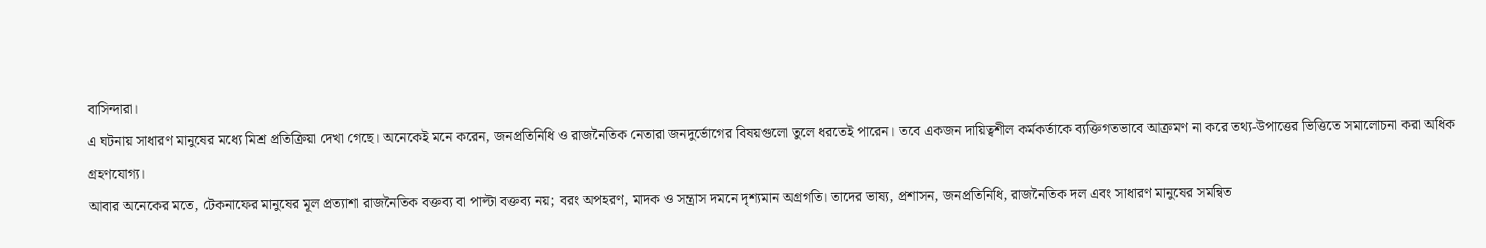বাসিন্দারা।
এ ঘটনায় সাধারণ মানুষের মধ্যে মিশ্র প্রতিক্রিয়া দেখা গেছে। অনেকেই মনে করেন, জনপ্রতিনিধি ও রাজনৈতিক নেতারা জনদুর্ভোগের বিষয়গুলো তুলে ধরতেই পারেন। তবে একজন দায়িত্বশীল কর্মকর্তাকে ব্যক্তিগতভাবে আক্রমণ না করে তথ্য-উপাত্তের ভিত্তিতে সমালোচনা করা অধিক গ্রহণযোগ্য।
আবার অনেকের মতে, টেকনাফের মানুষের মূল প্রত্যাশা রাজনৈতিক বক্তব্য বা পাল্টা বক্তব্য নয়; বরং অপহরণ, মাদক ও সন্ত্রাস দমনে দৃশ্যমান অগ্রগতি। তাদের ভাষ্য, প্রশাসন, জনপ্রতিনিধি, রাজনৈতিক দল এবং সাধারণ মানুষের সমন্বিত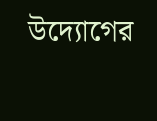উদ্যোগের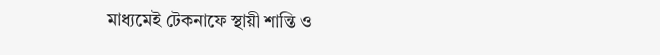মাধ্যমেই টেকনাফে স্থায়ী শান্তি ও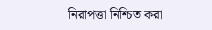নিরাপত্তা নিশ্চিত করা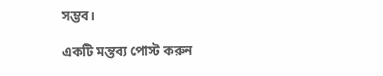সম্ভব।

একটি মন্তব্য পোস্ট করুন